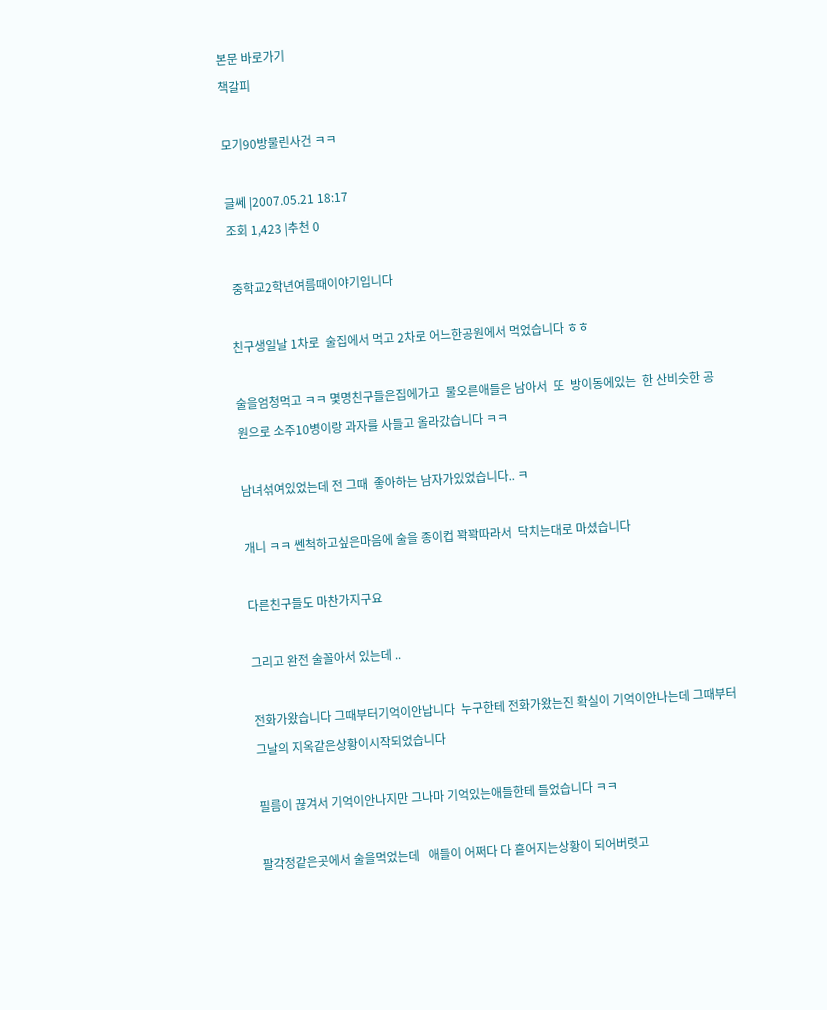본문 바로가기
책갈피

모기90방물린사건 ㅋㅋ

글쎄 |2007.05.21 18:17
조회 1,423 |추천 0

 중학교2학년여름때이야기입니다

친구생일날 1차로  술집에서 먹고 2차로 어느한공원에서 먹었습니다 ㅎㅎ

술을엄청먹고 ㅋㅋ 몇명친구들은집에가고  물오른애들은 남아서  또  방이동에있는  한 산비슷한 공원으로 소주10병이랑 과자를 사들고 올라갔습니다 ㅋㅋ

남녀섞여있었는데 전 그때  좋아하는 남자가있었습니다.. ㅋ

개니 ㅋㅋ 쎈척하고싶은마음에 술을 종이컵 꽉꽉따라서  닥치는대로 마셨습니다

다른친구들도 마찬가지구요

그리고 완전 술꼴아서 있는데 ..

전화가왔습니다 그때부터기억이안납니다  누구한테 전화가왔는진 확실이 기억이안나는데 그때부터 그날의 지옥같은상황이시작되었습니다

필름이 끊겨서 기억이안나지만 그나마 기억있는애들한테 들었습니다 ㅋㅋ

팔각정같은곳에서 술을먹었는데   애들이 어쩌다 다 흩어지는상황이 되어버렷고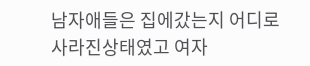남자애들은 집에갔는지 어디로 사라진상태였고 여자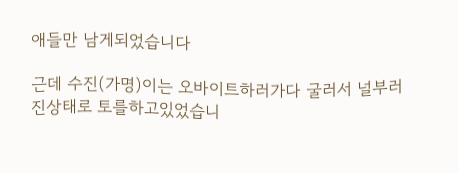애들만 남게되었습니다

근데 수진(가명)이는 오바이트하러가다 굴러서 널부러진상태로 토를하고있었습니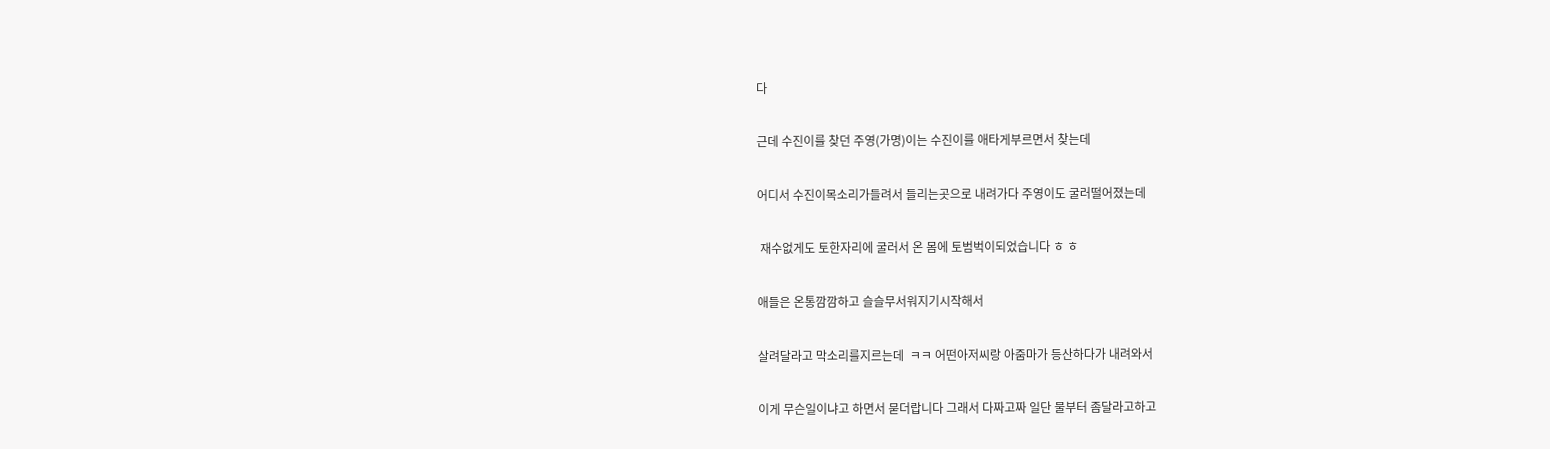다

근데 수진이를 찾던 주영(가명)이는 수진이를 애타게부르면서 찾는데

어디서 수진이목소리가들려서 들리는곳으로 내려가다 주영이도 굴러떨어졌는데

 재수없게도 토한자리에 굴러서 온 몸에 토범벅이되었습니다 ㅎ ㅎ

애들은 온통깜깜하고 슬슬무서워지기시작해서

살려달라고 막소리를지르는데  ㅋㅋ 어떤아저씨랑 아줌마가 등산하다가 내려와서

이게 무슨일이냐고 하면서 묻더랍니다 그래서 다짜고짜 일단 물부터 좀달라고하고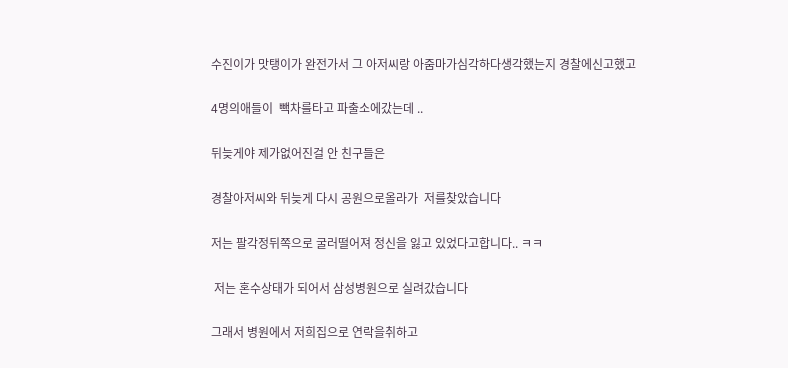수진이가 맛탱이가 완전가서 그 아저씨랑 아줌마가심각하다생각했는지 경찰에신고했고

4명의애들이  빽차를타고 파출소에갔는데 ..

뒤늦게야 제가없어진걸 안 친구들은

경찰아저씨와 뒤늦게 다시 공원으로올라가  저를찾았습니다

저는 팔각정뒤쪽으로 굴러떨어져 정신을 잃고 있었다고합니다.. ㅋㅋ

 저는 혼수상태가 되어서 삼성병원으로 실려갔습니다

그래서 병원에서 저희집으로 연락을취하고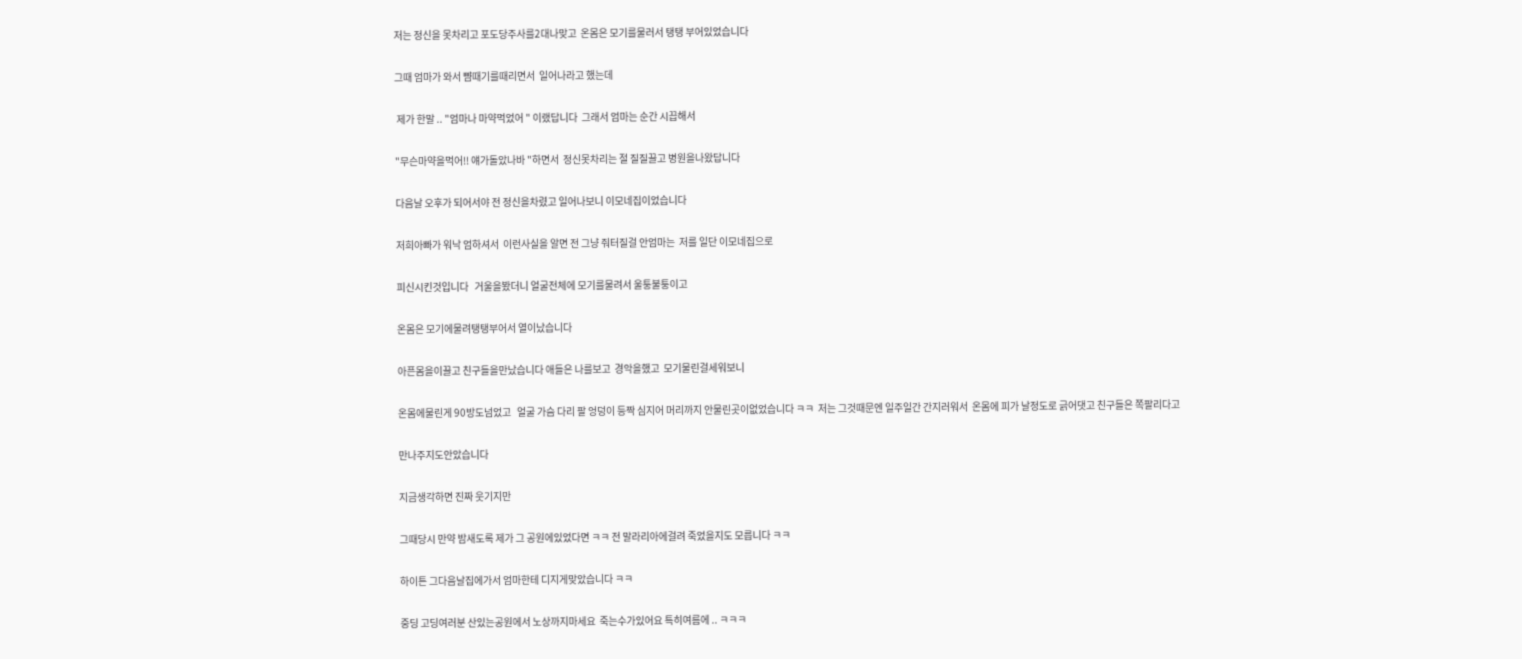저는 정신을 못차리고 포도당주사를2대나맞고  온몸은 모기를물러서 탱탱 부어있었습니다

그때 엄마가 와서 뺨때기를때리면서  일어나라고 했는데

 제가 한말 .. "엄마나 마약먹었어 " 이랬답니다  그래서 엄마는 순간 시끕해서

"무슨마약을먹어!! 얘가돌았나바 "하면서  정신못차리는 절 질질끌고 병원을나왔답니다

다음날 오후가 되어서야 전 정신을차렸고 일어나보니 이모네집이었습니다

저희아빠가 워낙 엄하셔서  이런사실을 알면 전 그냥 줘터질걸 안엄마는  저를 일단 이모네집으로

피신시킨것입니다   거울을봤더니 얼굴전체에 모기를물려서 울퉁불퉁이고

온몸은 모기에물려탱탱부어서 열이났습니다

아픈몸을이끌고 친구들을만났습니다 애들은 나를보고  경악을했고  모기물린걸세워보니

온몸에물린게 90방도넘었고   얼굴 가슴 다리 팔 엉덩이 등짝 심지어 머리까지 안물린곳이없었습니다 ㅋㅋ  저는 그것때문엔 일주일간 간지러워서  온몸에 피가 날정도로 긁어댓고 친구들은 쪽팔리다고

만나주지도안았습니다

지금생각하면 진짜 웃기지만

그때당시 만약 밤새도록 제가 그 공원에있었다면 ㅋㅋ 전 말라리아에걸려 죽었을지도 모릅니다 ㅋㅋ

하이튼 그다음날집에가서 엄마한테 디지게맞았습니다 ㅋㅋ

중딩 고딩여러분 산있는공원에서 노상까지마세요  죽는수가있어요 특히여름에 .. ㅋㅋㅋ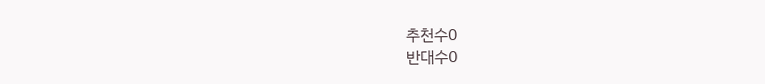추천수0
반대수0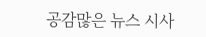공감많은 뉴스 시사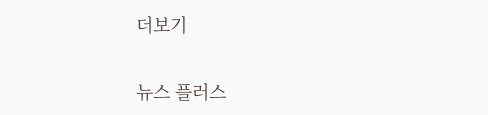더보기

뉴스 플러스